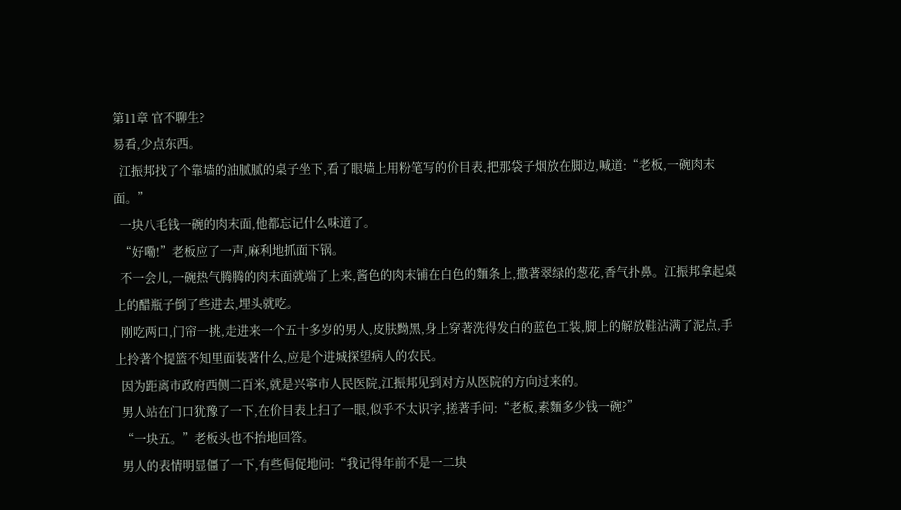第11章 官不聊生?
易看,少点东西。
  江振邦找了个靠墙的油腻腻的桌子坐下,看了眼墙上用粉笔写的价目表,把那袋子烟放在脚边,喊道:“老板,一碗肉末面。”
  一块八毛钱一碗的肉末面,他都忘记什么味道了。
  “好嘞!”老板应了一声,麻利地抓面下锅。
  不一会儿,一碗热气腾腾的肉末面就端了上来,酱色的肉末铺在白色的麵条上,撒著翠绿的葱花,香气扑鼻。江振邦拿起桌上的醋瓶子倒了些进去,埋头就吃。
  刚吃两口,门帘一挑,走进来一个五十多岁的男人,皮肤黝黑,身上穿著洗得发白的蓝色工装,脚上的解放鞋沾满了泥点,手上拎著个提篮不知里面装著什么,应是个进城探望病人的农民。
  因为距离市政府西侧二百米,就是兴寧市人民医院,江振邦见到对方从医院的方向过来的。
  男人站在门口犹豫了一下,在价目表上扫了一眼,似乎不太识字,搓著手问:“老板,素麵多少钱一碗?”
  “一块五。”老板头也不抬地回答。
  男人的表情明显僵了一下,有些侷促地问:“我记得年前不是一二块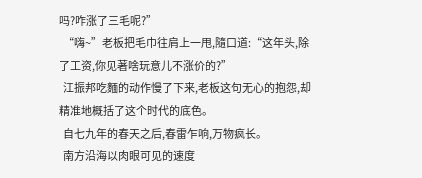吗?咋涨了三毛呢?”
  “嗨~”老板把毛巾往肩上一甩,隨口道:“这年头,除了工资,你见著啥玩意儿不涨价的?”
  江振邦吃麵的动作慢了下来,老板这句无心的抱怨,却精准地概括了这个时代的底色。
  自七九年的春天之后,春雷乍响,万物疯长。
  南方沿海以肉眼可见的速度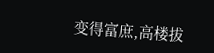变得富庶,高楼拔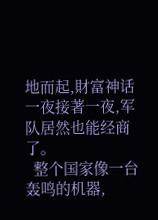地而起,財富神话一夜接著一夜,军队居然也能经商了。
  整个国家像一台轰鸣的机器,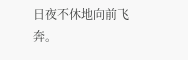日夜不休地向前飞奔。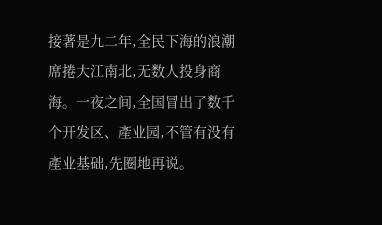接著是九二年,全民下海的浪潮席捲大江南北,无数人投身商海。一夜之间,全国冒出了数千个开发区、產业园,不管有没有產业基础,先圈地再说。